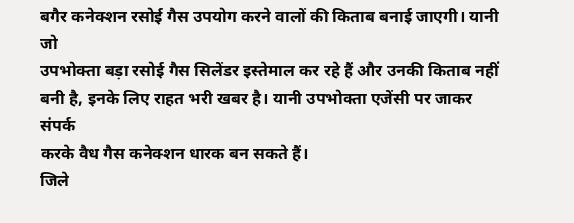बगैर कनेक्शन रसोई गैस उपयोग करने वालों की किताब बनाई जाएगी। यानी जो
उपभोक्ता बड़ा रसोई गैस सिलेंडर इस्तेमाल कर रहे हैं और उनकी किताब नहीं
बनी है, इनके लिए राहत भरी खबर है। यानी उपभोक्ता एजेंसी पर जाकर संपर्क
करके वैध गैस कनेक्शन धारक बन सकते हैं।
जिले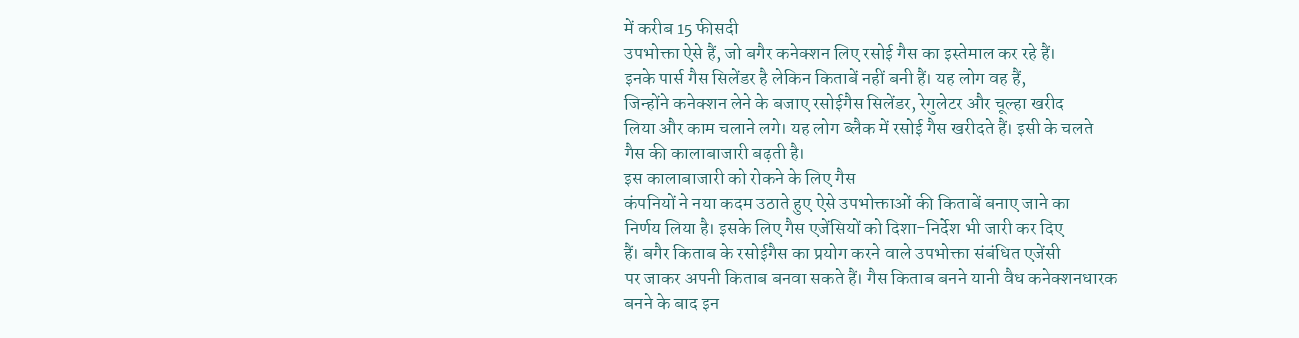में करीब 15 फीसदी
उपभोक्ता ऐसे हैं, जो बगैर कनेक्शन लिए रसोई गैस का इस्तेमाल कर रहे हैं।
इनके पार्स गैस सिलेंडर है लेकिन किताबें नहीं बनी हैं। यह लोग वह हैं,
जिन्होंने कनेक्शन लेने के बजाए रसोईगैस सिलेंडर, रेगुलेटर और चूल्हा खरीद
लिया और काम चलाने लगे। यह लोग ब्लैक में रसोई गैस खरीदते हैं। इसी के चलते
गैस की कालाबाजारी बढ़ती है।
इस कालाबाजारी को रोकने के लिए गैस
कंपनियों ने नया कदम उठाते हुए ऐसे उपभोक्ताओं की किताबें बनाए जाने का
निर्णय लिया है। इसके लिए गैस एजेंसियों को दिशा-निर्देश भी जारी कर दिए
हैं। बगैर किताब के रसोईगैस का प्रयोग करने वाले उपभोक्ता संबंधित एजेंसी
पर जाकर अपनी किताब बनवा सकते हैं। गैस किताब बनने यानी वैध कनेक्शनधारक
बनने के बाद इन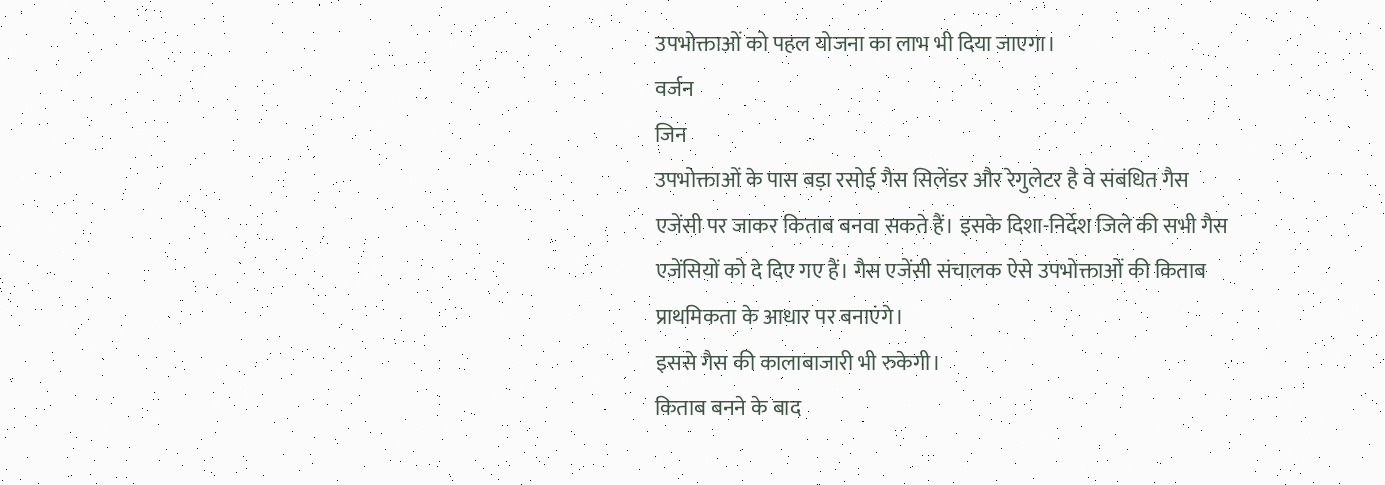उपभोक्ताओं को पहल योजना का लाभ भी दिया जाएगा।
वर्जन
जिन
उपभोक्ताओं के पास बड़ा रसोई गैस सिलेंडर और रेगुलेटर है वे संबंधित गैस
एजेंसी पर जाकर किताब बनवा सकते हैं। इसके दिशा-निर्देश जिले की सभी गैस
एजेंसियों को दे दिए गए हैं। गैस एजेंसी संचालक ऐसे उपभोक्ताओं की किताब
प्राथमिकता के आधार पर बनाएंगे।
इससे गैस की कालाबाजारी भी रुकेगी।
किताब बनने के बाद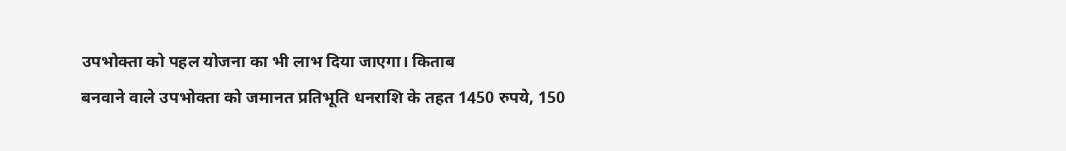उपभोक्ता को पहल योजना का भी लाभ दिया जाएगा। किताब
बनवाने वाले उपभोक्ता को जमानत प्रतिभूति धनराशि के तहत 1450 रुपये, 150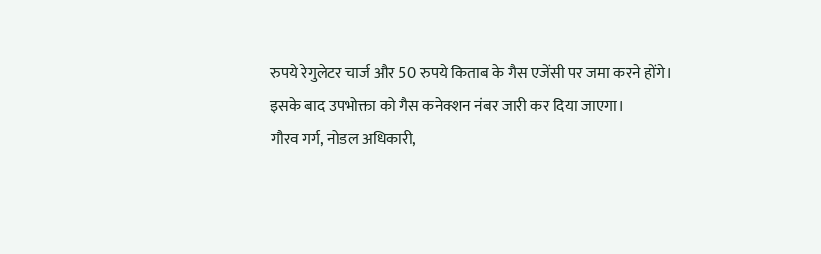रुपये रेगुलेटर चार्ज और 50 रुपये किताब के गैस एजेंसी पर जमा करने होंगे।
इसके बाद उपभोक्ता को गैस कनेक्शन नंबर जारी कर दिया जाएगा।
गौरव गर्ग, नोडल अधिकारी,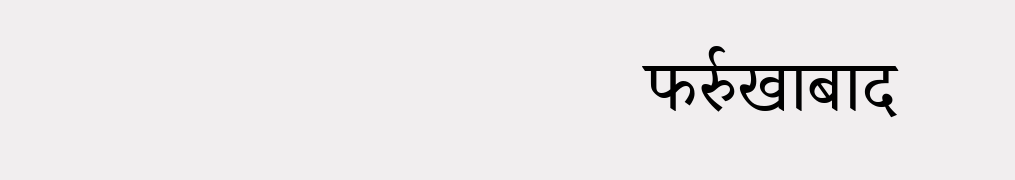फर्रुखाबाद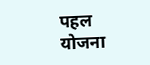पहल योजना